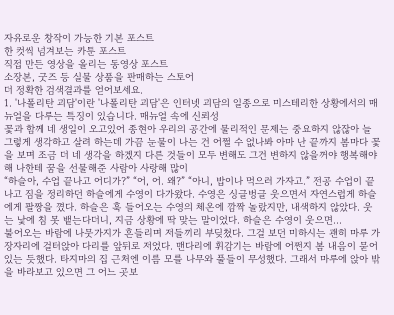자유로운 창작이 가능한 기본 포스트
한 컷씩 넘겨보는 카툰 포스트
직접 만든 영상을 올리는 동영상 포스트
소장본, 굿즈 등 실물 상품을 판매하는 스토어
더 정확한 검색결과를 얻어보세요.
1. '나폴리탄 괴담'이란 '나폴리탄 괴담'은 인터넷 괴담의 일종으로 미스테리한 상황에서의 매뉴얼을 다루는 특징이 있습니다. 매뉴얼 속에 신뢰성
꽃과 함께 네 생일이 오고있어 종현아 우리의 공간에 물리적인 문제는 중요하지 않잖아 늘 그렇게 생각하고 살려 하는데 가끔 눈물이 나는 건 어쩔 수 없나봐 아마 난 끝까지 봄마다 꽃을 보며 조금 더 네 생각을 하겠지 다른 것들이 모두 변해도 그건 변하지 않을꺼야 행복해야해 나한테 꿈을 선물해준 사람아 사랑해 많이
“하슬아, 수업 끝나고 어디가?” “어, 어. 왜?” “아니, 밥이나 먹으러 가자고.” 전공 수업이 끝나고 짐을 정리하던 하슬에게 수영이 다가왔다. 수영은 싱글벙글 웃으면서 자연스럽게 하슬에게 팔짱을 꼈다. 하슬은 훅 들어오는 수영의 체온에 깜짝 놀랐지만, 내색하지 않았다. 웃는 낯에 침 못 뱉는다더니, 지금 상황에 딱 맞는 말이었다. 하슬은 수영이 웃으면...
불어오는 바람에 나뭇가지가 흔들리며 저들끼리 부딪쳤다. 그걸 보던 미하시는 괜히 마루 가장자리에 걸터앉아 다리를 앞뒤로 저었다. 맨다리에 휘감기는 바람에 어쩐지 봄 내음이 묻어 있는 듯했다. 타지마의 집 근처엔 이름 모를 나무와 풀들이 무성했다. 그래서 마루에 앉아 밖을 바라보고 있으면 그 어느 곳보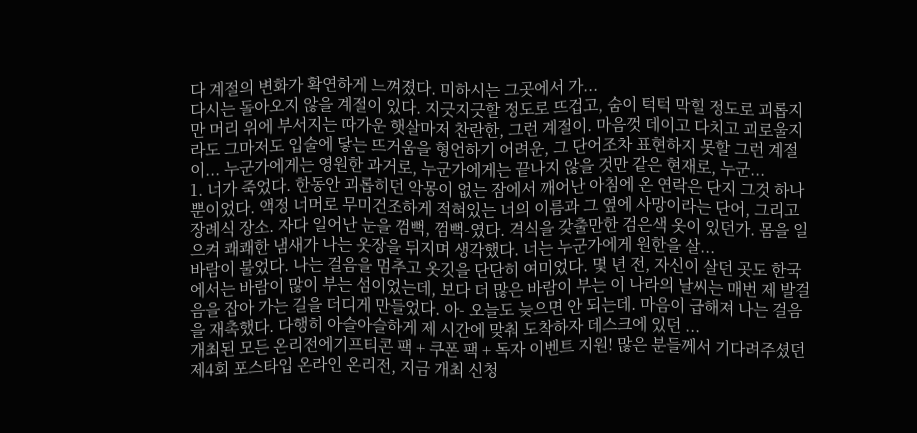다 계절의 변화가 확연하게 느껴졌다. 미하시는 그곳에서 가...
다시는 돌아오지 않을 계절이 있다. 지긋지긋할 정도로 뜨겁고, 숨이 턱턱 막힐 정도로 괴롭지만 머리 위에 부서지는 따가운 햇살마저 찬란한, 그런 계절이. 마음껏 데이고 다치고 괴로울지라도 그마저도 입술에 닿는 뜨거움을 형언하기 어려운, 그 단어조차 표현하지 못할 그런 계절이... 누군가에게는 영원한 과거로, 누군가에게는 끝나지 않을 것만 같은 현재로, 누군...
1. 너가 죽었다. 한동안 괴롭히던 악몽이 없는 잠에서 깨어난 아침에 온 연락은 단지 그것 하나뿐이었다. 액정 너머로 무미건조하게 적혀있는 너의 이름과 그 옆에 사망이라는 단어, 그리고 장례식 장소. 자다 일어난 눈을 껌뻑, 껌뻑-였다. 격식을 갖출만한 검은색 옷이 있던가. 몸을 일으켜 쾌쾌한 냄새가 나는 옷장을 뒤지며 생각했다. 너는 누군가에게 원한을 살...
바람이 불었다. 나는 걸음을 멈추고 옷깃을 단단히 여미었다. 몇 년 전, 자신이 살던 곳도 한국에서는 바람이 많이 부는 섬이었는데, 보다 더 많은 바람이 부는 이 나라의 날씨는 매번 제 발걸음을 잡아 가는 길을 더디게 만들었다. 아- 오늘도 늦으면 안 되는데. 마음이 급해져 나는 걸음을 재촉했다. 다행히 아슬아슬하게 제 시간에 맞춰 도착하자 데스크에 있던 ...
개최된 모든 온리전에기프티콘 팩 + 쿠폰 팩 + 독자 이벤트 지원! 많은 분들께서 기다려주셨던 제4회 포스타입 온라인 온리전, 지금 개최 신청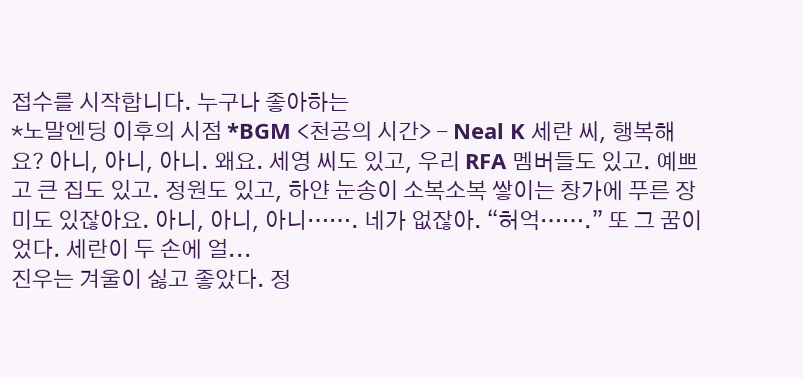접수를 시작합니다. 누구나 좋아하는
*노말엔딩 이후의 시점 *BGM <천공의 시간> - Neal K 세란 씨, 행복해요? 아니, 아니, 아니. 왜요. 세영 씨도 있고, 우리 RFA 멤버들도 있고. 예쁘고 큰 집도 있고. 정원도 있고, 하얀 눈송이 소복소복 쌓이는 창가에 푸른 장미도 있잖아요. 아니, 아니, 아니……. 네가 없잖아. “허억…….” 또 그 꿈이었다. 세란이 두 손에 얼...
진우는 겨울이 싫고 좋았다. 정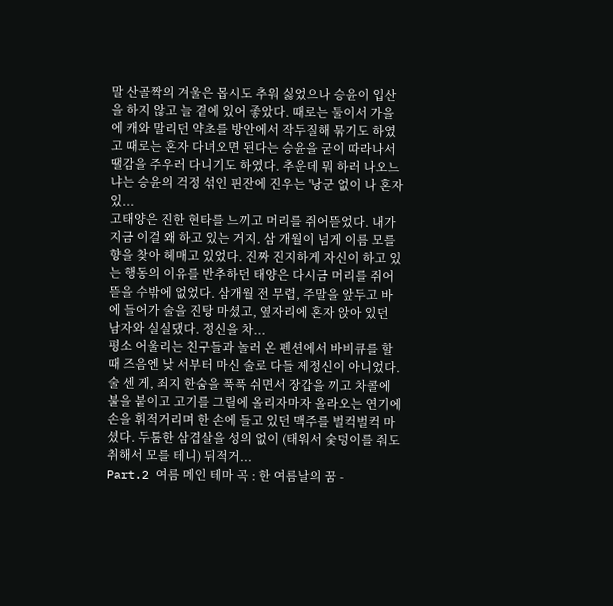말 산골짝의 겨울은 몹시도 추워 싫었으나 승윤이 입산을 하지 않고 늘 곁에 있어 좋았다. 때로는 둘이서 가을에 캐와 말리던 약초를 방안에서 작두질해 묶기도 하였고 때로는 혼자 다녀오면 된다는 승윤을 굳이 따라나서 땔감을 주우러 다니기도 하였다. 추운데 뭐 하러 나오느냐는 승윤의 걱정 섞인 핀잔에 진우는 '낭군 없이 나 혼자 있...
고태양은 진한 현타를 느끼고 머리를 쥐어뜯었다. 내가 지금 이걸 왜 하고 있는 거지. 삼 개월이 넘게 이름 모를 향을 찾아 헤매고 있었다. 진짜 진지하게 자신이 하고 있는 행동의 이유를 반추하던 태양은 다시금 머리를 쥐어뜯을 수밖에 없었다. 삼개월 전 무렵, 주말을 앞두고 바에 들어가 술을 진탕 마셨고, 옆자리에 혼자 앉아 있던 남자와 실실댔다. 정신을 차...
평소 어울리는 친구들과 놀러 온 펜션에서 바비큐를 할 때 즈음엔 낮 서부터 마신 술로 다들 제정신이 아니었다. 술 센 게, 죄지 한숨을 푹푹 쉬면서 장갑을 끼고 차콜에 불을 붙이고 고기를 그릴에 올리자마자 올라오는 연기에 손을 휘적거리며 한 손에 들고 있던 맥주를 벌컥벌컥 마셨다. 두툼한 삼겹살을 성의 없이 (태워서 숯덩이를 줘도 취해서 모를 테니) 뒤적거...
Part.2 여름 메인 테마 곡 : 한 여름날의 꿈 -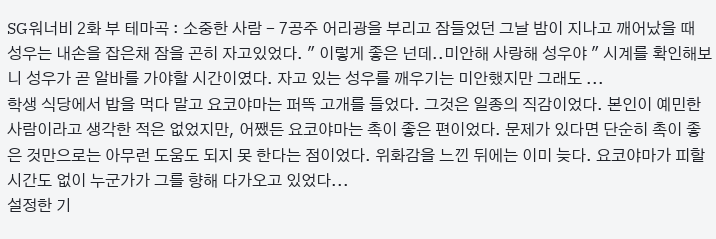SG워너비 2화 부 테마곡 : 소중한 사람 - 7공주 어리광을 부리고 잠들었던 그날 밤이 지나고 깨어났을 때 성우는 내손을 잡은채 잠을 곤히 자고있었다. " 이렇게 좋은 넌데..미안해 사랑해 성우야 " 시계를 확인해보니 성우가 곧 알바를 가야할 시간이였다. 자고 있는 성우를 깨우기는 미안했지만 그래도 ...
학생 식당에서 밥을 먹다 말고 요코야마는 퍼뜩 고개를 들었다. 그것은 일종의 직감이었다. 본인이 예민한 사람이라고 생각한 적은 없었지만, 어쨌든 요코야마는 촉이 좋은 편이었다. 문제가 있다면 단순히 촉이 좋은 것만으로는 아무런 도움도 되지 못 한다는 점이었다. 위화감을 느낀 뒤에는 이미 늦다. 요코야마가 피할 시간도 없이 누군가가 그를 향해 다가오고 있었다...
설정한 기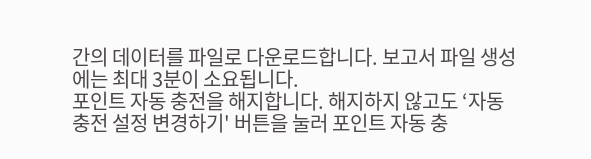간의 데이터를 파일로 다운로드합니다. 보고서 파일 생성에는 최대 3분이 소요됩니다.
포인트 자동 충전을 해지합니다. 해지하지 않고도 ‘자동 충전 설정 변경하기' 버튼을 눌러 포인트 자동 충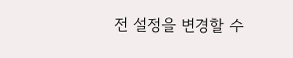전 설정을 변경할 수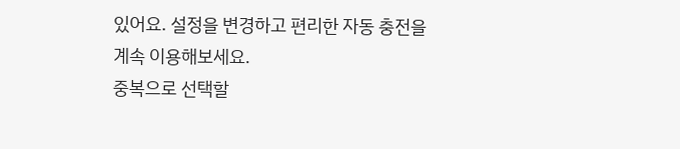있어요. 설정을 변경하고 편리한 자동 충전을 계속 이용해보세요.
중복으로 선택할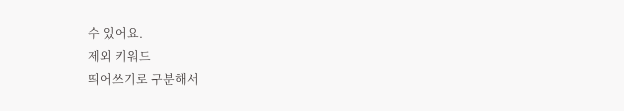수 있어요.
제외 키워드
띄어쓰기로 구분해서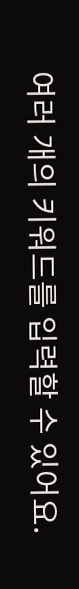여러 개의 키워드를 입력할 수 있어요.